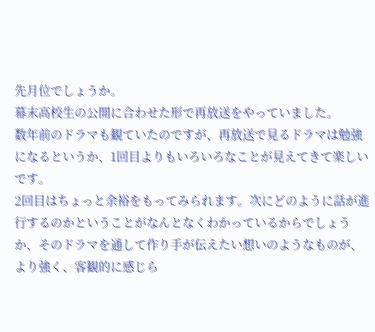先月位でしょうか。
幕末高校生の公開に合わせた形で再放送をやっていました。
数年前のドラマも観ていたのですが、再放送で見るドラマは勉強になるというか、1回目よりもいろいろなことが見えてきて楽しいです。
2回目はちょっと余裕をもってみられます。次にどのように話が進行するのかということがなんとなくわかっているからでしょうか、そのドラマを通して作り手が伝えたい想いのようなものが、より強く、客観的に感じら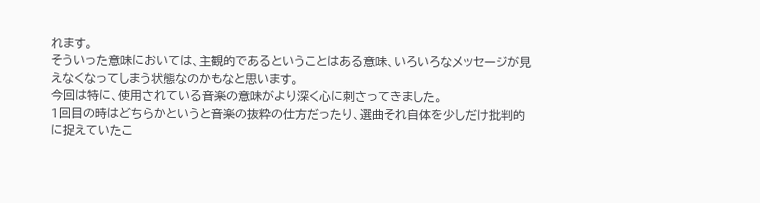れます。
そういった意味においては、主観的であるということはある意味、いろいろなメッセージが見えなくなってしまう状態なのかもなと思います。
今回は特に、使用されている音楽の意味がより深く心に刺さってきました。
1回目の時はどちらかというと音楽の抜粋の仕方だったり、選曲それ自体を少しだけ批判的に捉えていたこ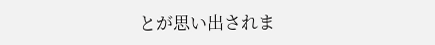とが思い出されま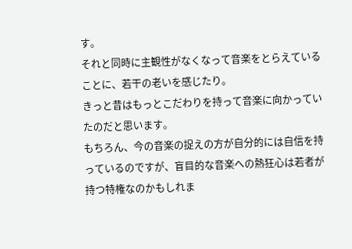す。
それと同時に主観性がなくなって音楽をとらえていることに、若干の老いを感じたり。
きっと昔はもっとこだわりを持って音楽に向かっていたのだと思います。
もちろん、今の音楽の捉えの方が自分的には自信を持っているのですが、盲目的な音楽への熱狂心は若者が持つ特権なのかもしれま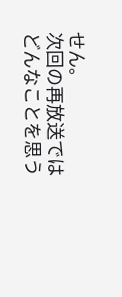せん。
次回の再放送ではどんなことを思う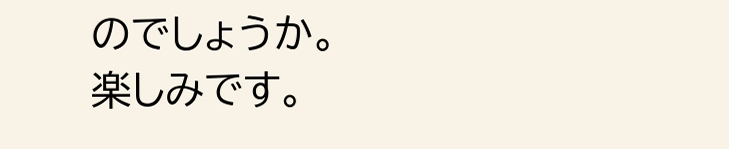のでしょうか。
楽しみです。